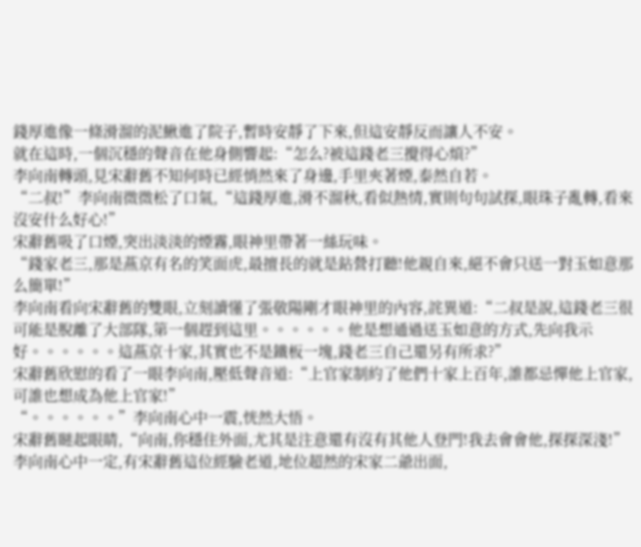錢厚進像一條滑溜的泥鰍進了院子,暫時安靜了下來,但這安靜反而讓人不安。
就在這時,一個沉穩的聲音在他身側響起:“怎么?被這錢老三攪得心煩?”
李向南轉頭,見宋辭舊不知何時已經悄然來了身邊,手里夾著煙,泰然自若。
“二叔!”李向南微微松了口氣,“這錢厚進,滑不溜秋,看似熱情,實則句句試探,眼珠子亂轉,看來沒安什么好心!”
宋辭舊吸了口煙,突出淡淡的煙霧,眼神里帶著一絲玩味。
“錢家老三,那是燕京有名的笑面虎,最擅長的就是鉆營打聽!他親自來,絕不會只送一對玉如意那么簡單!”
李向南看向宋辭舊的雙眼,立刻讀懂了張敬陽剛才眼神里的內容,詫異道:“二叔是說,這錢老三很可能是脫離了大部隊,第一個趕到這里。。。。。。他是想通過送玉如意的方式,先向我示好。。。。。。這燕京十家,其實也不是鐵板一塊,錢老三自己還另有所求?”
宋辭舊欣慰的看了一眼李向南,壓低聲音道:“上官家制約了他們十家上百年,誰都忌憚他上官家,可誰也想成為他上官家!”
“。。。。。。”李向南心中一震,恍然大悟。
宋辭舊瞇起眼睛,“向南,你穩住外面,尤其是注意還有沒有其他人登門!我去會會他,探探深淺!”
李向南心中一定,有宋辭舊這位經驗老道,地位超然的宋家二爺出面,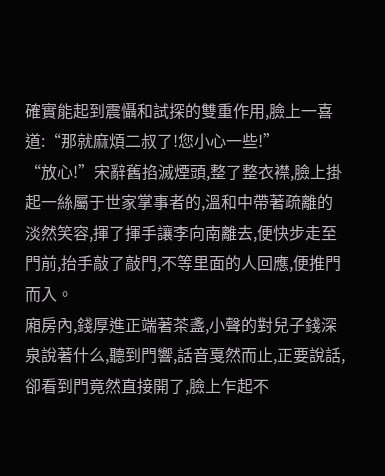確實能起到震懾和試探的雙重作用,臉上一喜道:“那就麻煩二叔了!您小心一些!”
“放心!”宋辭舊掐滅煙頭,整了整衣襟,臉上掛起一絲屬于世家掌事者的,溫和中帶著疏離的淡然笑容,揮了揮手讓李向南離去,便快步走至門前,抬手敲了敲門,不等里面的人回應,便推門而入。
廂房內,錢厚進正端著茶盞,小聲的對兒子錢深泉說著什么,聽到門響,話音戛然而止,正要說話,卻看到門竟然直接開了,臉上乍起不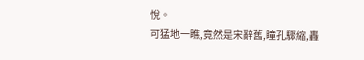悅。
可猛地一瞧,竟然是宋辭舊,瞳孔驟縮,轟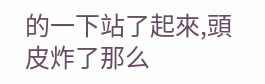的一下站了起來,頭皮炸了那么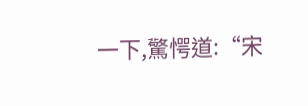一下,驚愕道:“宋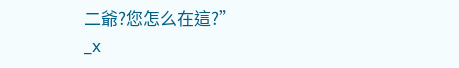二爺?您怎么在這?”
_x